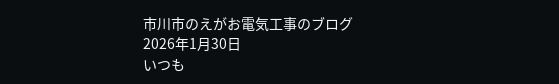市川市のえがお電気工事のブログ
2026年1月30日
いつも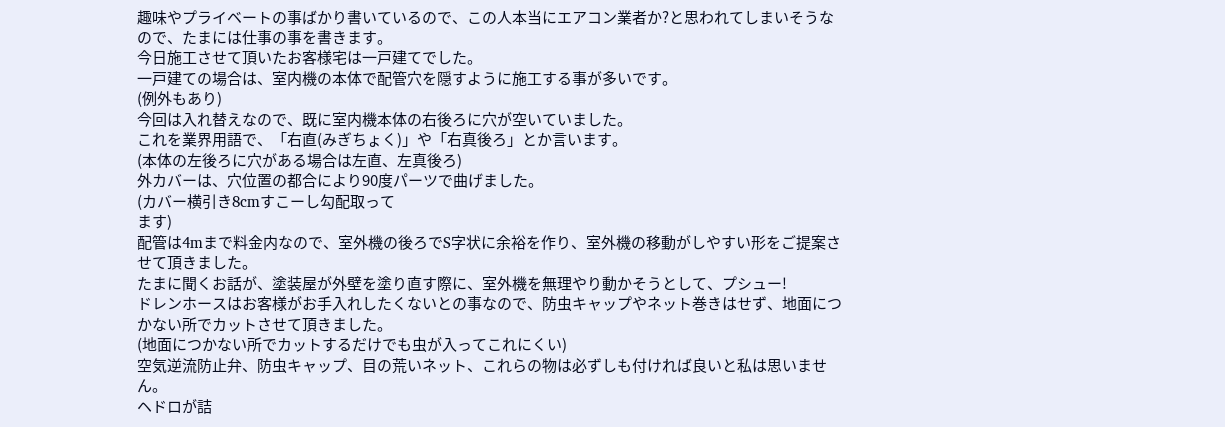趣味やプライベートの事ばかり書いているので、この人本当にエアコン業者か?と思われてしまいそうなので、たまには仕事の事を書きます。
今日施工させて頂いたお客様宅は一戸建てでした。
一戸建ての場合は、室内機の本体で配管穴を隠すように施工する事が多いです。
(例外もあり)
今回は入れ替えなので、既に室内機本体の右後ろに穴が空いていました。
これを業界用語で、「右直(みぎちょく)」や「右真後ろ」とか言います。
(本体の左後ろに穴がある場合は左直、左真後ろ)
外カバーは、穴位置の都合により90度パーツで曲げました。
(カバー横引き8cmすこーし勾配取って
ます)
配管は4mまで料金内なので、室外機の後ろでS字状に余裕を作り、室外機の移動がしやすい形をご提案させて頂きました。
たまに聞くお話が、塗装屋が外壁を塗り直す際に、室外機を無理やり動かそうとして、プシュー!
ドレンホースはお客様がお手入れしたくないとの事なので、防虫キャップやネット巻きはせず、地面につかない所でカットさせて頂きました。
(地面につかない所でカットするだけでも虫が入ってこれにくい)
空気逆流防止弁、防虫キャップ、目の荒いネット、これらの物は必ずしも付ければ良いと私は思いません。
ヘドロが詰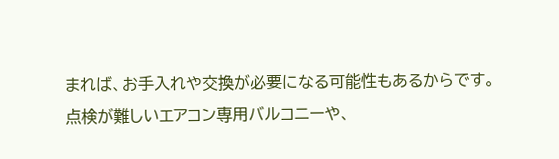まれば、お手入れや交換が必要になる可能性もあるからです。
点検が難しいエアコン専用バルコニーや、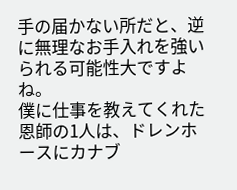手の届かない所だと、逆に無理なお手入れを強いられる可能性大ですよね。
僕に仕事を教えてくれた恩師の1人は、ドレンホースにカナブ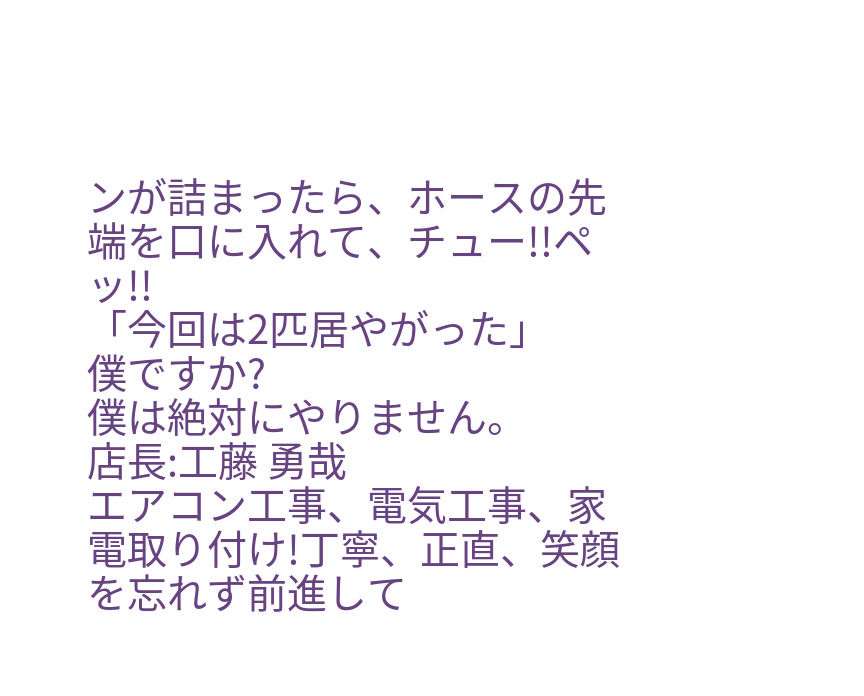ンが詰まったら、ホースの先端を口に入れて、チュー!!ペッ!!
「今回は2匹居やがった」
僕ですか?
僕は絶対にやりません。
店長:工藤 勇哉
エアコン工事、電気工事、家電取り付け!丁寧、正直、笑顔を忘れず前進して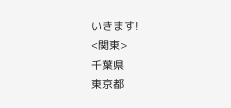いきます!
<関東>
千葉県
東京都